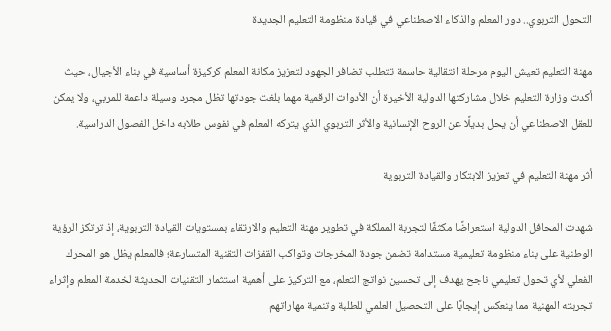التحول التربوي.. دور المعلم والذكاء الاصطناعي في قيادة منظومة التعليم الجديدة

مهنة التعليم تعيش اليوم مرحلة انتقالية حاسمة تتطلب تضافر الجهود لتعزيز مكانة المعلم كركيزة أساسية في بناء الأجيال، حيث أكدت وزارة التعليم خلال مشاركتها الدولية الأخيرة أن الأدوات الرقمية مهما بلغت جودتها تظل مجرد وسيلة داعمة للمربي، ولا يمكن للعقل الاصطناعي أن يحل بديلًا عن الروح الإنسانية والأثر التربوي الذي يتركه المعلم في نفوس طلابه داخل الفصول الدراسية.

أثر مهنة التعليم في تعزيز الابتكار والقيادة التربوية

شهدت المحافل الدولية استعراضًا مكثفًا لتجربة المملكة في تطوير مهنة التعليم والارتقاء بمستويات القيادة التربوية، إذ ترتكز الرؤية الوطنية على بناء منظومة تعليمية مستدامة تضمن جودة المخرجات وتواكب القفزات التقنية المتسارعة؛ فالمعلم يظل هو المحرك الفعلي لأي تحول تعليمي ناجح يهدف إلى تحسين نواتج التعلم، مع التركيز على أهمية استثمار التقنيات الحديثة لخدمة المعلم وإثراء تجربته المهنية مما ينعكس إيجابًا على التحصيل العلمي للطلبة وتنمية مهاراتهم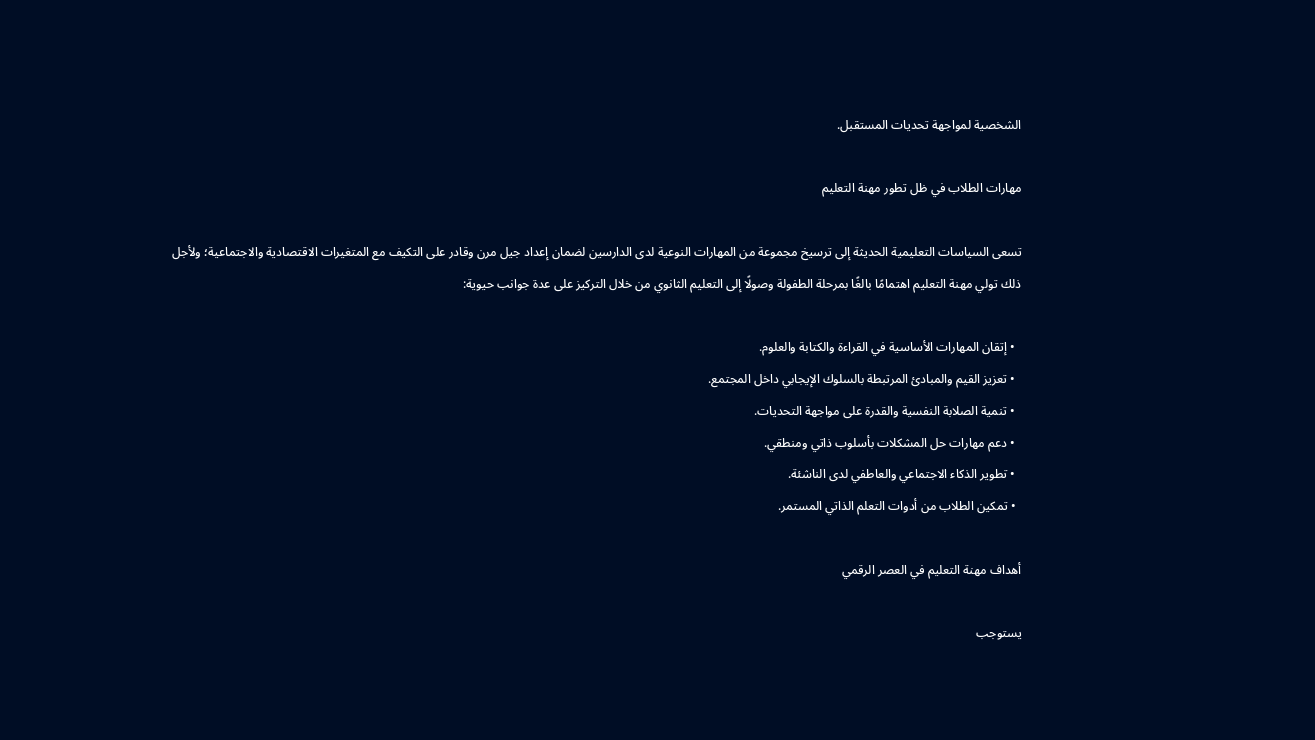الشخصية لمواجهة تحديات المستقبل.

مهارات الطلاب في ظل تطور مهنة التعليم

تسعى السياسات التعليمية الحديثة إلى ترسيخ مجموعة من المهارات النوعية لدى الدارسين لضمان إعداد جيل مرن وقادر على التكيف مع المتغيرات الاقتصادية والاجتماعية؛ ولأجل ذلك تولي مهنة التعليم اهتمامًا بالغًا بمرحلة الطفولة وصولًا إلى التعليم الثانوي من خلال التركيز على عدة جوانب حيوية:

  • إتقان المهارات الأساسية في القراءة والكتابة والعلوم.
  • تعزيز القيم والمبادئ المرتبطة بالسلوك الإيجابي داخل المجتمع.
  • تنمية الصلابة النفسية والقدرة على مواجهة التحديات.
  • دعم مهارات حل المشكلات بأسلوب ذاتي ومنطقي.
  • تطوير الذكاء الاجتماعي والعاطفي لدى الناشئة.
  • تمكين الطلاب من أدوات التعلم الذاتي المستمر.

أهداف مهنة التعليم في العصر الرقمي

يستوجب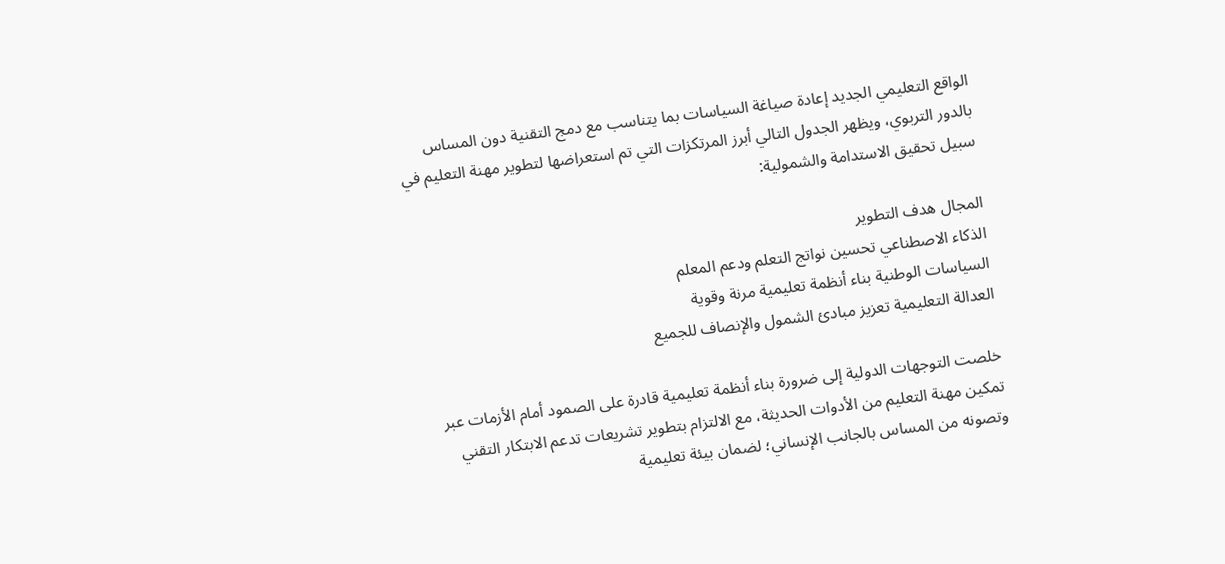الواقع التعليمي الجديد إعادة صياغة السياسات بما يتناسب مع دمج التقنية دون المساس بالدور التربوي، ويظهر الجدول التالي أبرز المرتكزات التي تم استعراضها لتطوير مهنة التعليم في سبيل تحقيق الاستدامة والشمولية:

المجال هدف التطوير
الذكاء الاصطناعي تحسين نواتج التعلم ودعم المعلم
السياسات الوطنية بناء أنظمة تعليمية مرنة وقوية
العدالة التعليمية تعزيز مبادئ الشمول والإنصاف للجميع

خلصت التوجهات الدولية إلى ضرورة بناء أنظمة تعليمية قادرة على الصمود أمام الأزمات عبر تمكين مهنة التعليم من الأدوات الحديثة، مع الالتزام بتطوير تشريعات تدعم الابتكار التقني وتصونه من المساس بالجانب الإنساني؛ لضمان بيئة تعليمية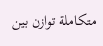متكاملة توازن بين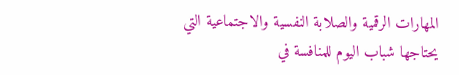المهارات الرقمية والصلابة النفسية والاجتماعية التي يحتاجها شباب اليوم للمنافسة في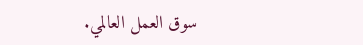سوق العمل العالمي.